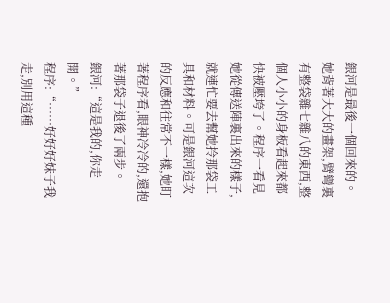銀河是最後一個回來的。
她背著大大的畫架,臂彎裏有整袋雜七雜八的東西,整個人小小的身板看起來都快被壓垮了。程序一看見她從傳送陣裏出來的樣子,就連忙要去幫她拎那袋工具和材料。可是銀河這次的反應和往常不一樣,她盯著程序看,眼神冷冷的,還抱著那袋子退後了兩步。
銀河:“這是我的,你走開。”
程序:“……好好好妹子我走,別用這種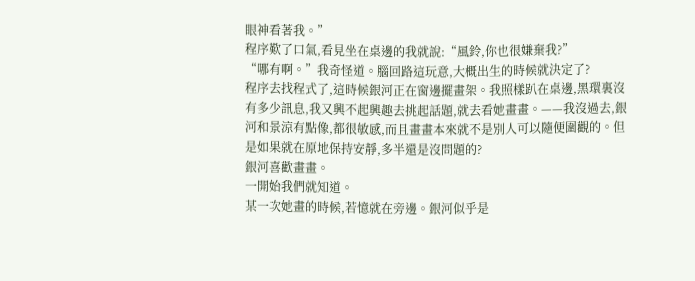眼神看著我。”
程序歎了口氣,看見坐在桌邊的我就說:“風鈴,你也很嫌棄我?”
“哪有啊。”我奇怪道。腦回路這玩意,大概出生的時候就決定了?
程序去找程式了,這時候銀河正在窗邊擺畫架。我照樣趴在桌邊,黑環裏沒有多少訊息,我又興不起興趣去挑起話題,就去看她畫畫。——我沒過去,銀河和景涼有點像,都很敏感,而且畫畫本來就不是別人可以隨便圍觀的。但是如果就在原地保持安靜,多半還是沒問題的?
銀河喜歡畫畫。
一開始我們就知道。
某一次她畫的時候,若憶就在旁邊。銀河似乎是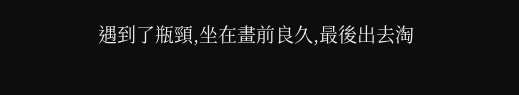遇到了瓶頸,坐在畫前良久,最後出去淘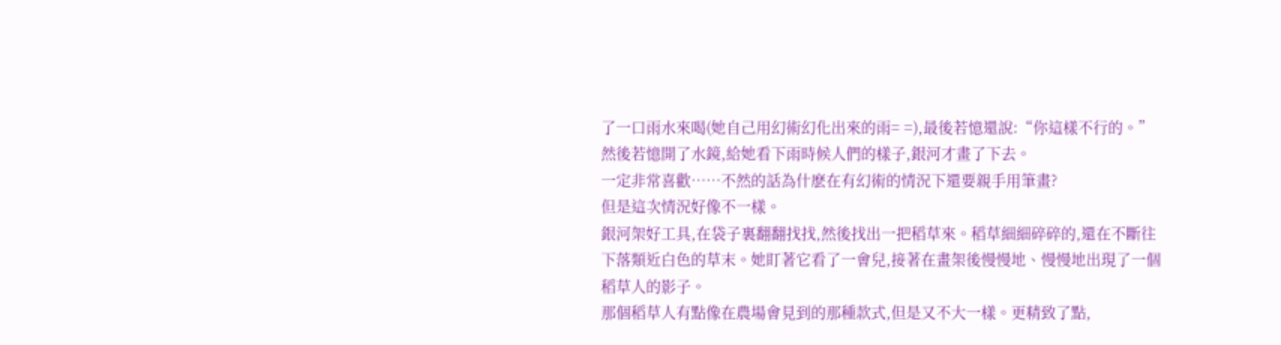了一口雨水來喝(她自己用幻術幻化出來的雨= =),最後若憶還說:“你這樣不行的。”然後若憶開了水鏡,給她看下雨時候人們的樣子,銀河才畫了下去。
一定非常喜歡……不然的話為什麽在有幻術的情況下還要親手用筆畫?
但是這次情況好像不一樣。
銀河架好工具,在袋子裏翻翻找找,然後找出一把稻草來。稻草細細碎碎的,還在不斷往下落類近白色的草末。她盯著它看了一會兒,接著在畫架後慢慢地、慢慢地出現了一個稻草人的影子。
那個稻草人有點像在農場會見到的那種款式,但是又不大一樣。更精致了點,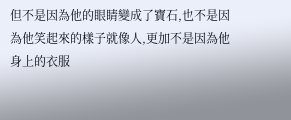但不是因為他的眼睛變成了寶石,也不是因為他笑起來的樣子就像人,更加不是因為他身上的衣服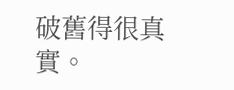破舊得很真實。